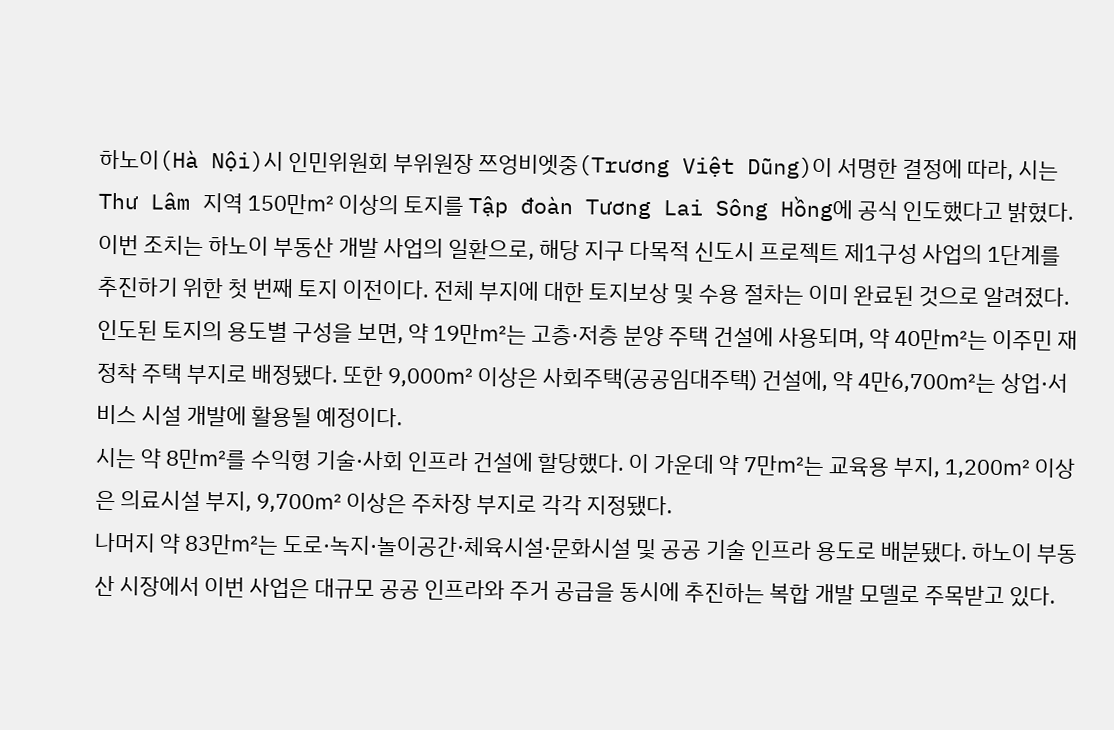하노이(Hà Nội)시 인민위원회 부위원장 쯔엉비엣중(Trương Việt Dũng)이 서명한 결정에 따라, 시는 Thư Lâm 지역 150만㎡ 이상의 토지를 Tập đoàn Tương Lai Sông Hồng에 공식 인도했다고 밝혔다. 이번 조치는 하노이 부동산 개발 사업의 일환으로, 해당 지구 다목적 신도시 프로젝트 제1구성 사업의 1단계를 추진하기 위한 첫 번째 토지 이전이다. 전체 부지에 대한 토지보상 및 수용 절차는 이미 완료된 것으로 알려졌다.
인도된 토지의 용도별 구성을 보면, 약 19만㎡는 고층·저층 분양 주택 건설에 사용되며, 약 40만㎡는 이주민 재정착 주택 부지로 배정됐다. 또한 9,000㎡ 이상은 사회주택(공공임대주택) 건설에, 약 4만6,700㎡는 상업·서비스 시설 개발에 활용될 예정이다.
시는 약 8만㎡를 수익형 기술·사회 인프라 건설에 할당했다. 이 가운데 약 7만㎡는 교육용 부지, 1,200㎡ 이상은 의료시설 부지, 9,700㎡ 이상은 주차장 부지로 각각 지정됐다.
나머지 약 83만㎡는 도로·녹지·놀이공간·체육시설·문화시설 및 공공 기술 인프라 용도로 배분됐다. 하노이 부동산 시장에서 이번 사업은 대규모 공공 인프라와 주거 공급을 동시에 추진하는 복합 개발 모델로 주목받고 있다.